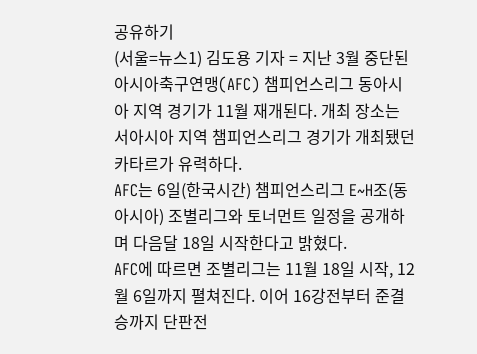공유하기
(서울=뉴스1) 김도용 기자 = 지난 3월 중단된 아시아축구연맹(AFC) 챔피언스리그 동아시아 지역 경기가 11월 재개된다. 개최 장소는 서아시아 지역 챔피언스리그 경기가 개최됐던 카타르가 유력하다.
AFC는 6일(한국시간) 챔피언스리그 E~H조(동아시아) 조별리그와 토너먼트 일정을 공개하며 다음달 18일 시작한다고 밝혔다.
AFC에 따르면 조별리그는 11월 18일 시작, 12월 6일까지 펼쳐진다. 이어 16강전부터 준결승까지 단판전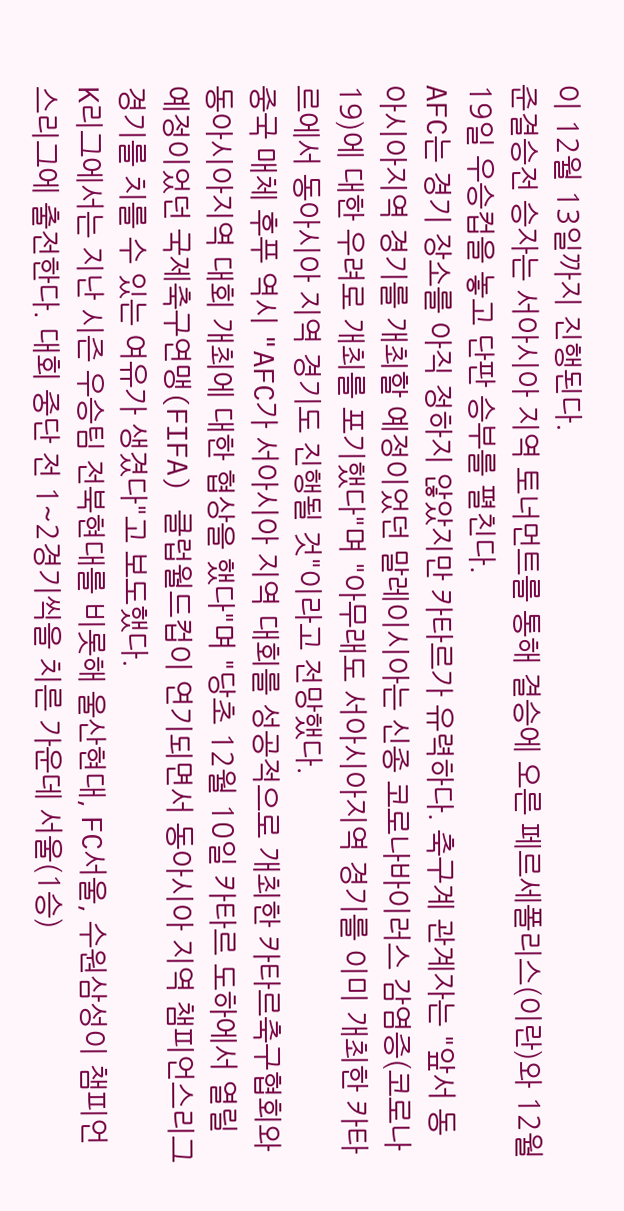이 12월 13일까지 진행된다.
준결승전 승자는 서아시아 지역 토너먼트를 통해 결승에 오른 페르세폴리스(이란)와 12월 19일 우승컵을 놓고 단판 승부를 펼친다.
AFC는 경기 장소를 아직 정하지 않았지만 카타르가 유력하다. 축구계 관계자는 "앞서 동아시아지역 경기를 개최할 예정이었던 말레이시아는 신종 코로나바이러스 감염증(코로나19)에 대한 우려로 개최를 포기했다"며 "아무래도 서아시아지역 경기를 이미 개최한 카타르에서 동아시아 지역 경기도 진행될 것"이라고 전망했다.
중국 매체 후푸 역시 "AFC가 서아시아 지역 대회를 성공적으로 개최한 카타르축구협회와 동아시아지역 대회 개최에 대한 협상을 했다"며 "당초 12월 10일 카타르 도하에서 열릴 예정이었던 국제축구연맹(FIFA) 클럽월드컵이 연기되면서 동아시아 지역 챔피언스리그 경기를 치를 수 있는 여유가 생겼다"고 보도했다.
K리그에서는 지난 시즌 우승팀 전북현대를 비롯해 울산현대, FC서울, 수원삼성이 챔피언스리그에 출전한다. 대회 중단 전 1~2경기씩을 치른 가운데 서울(1승)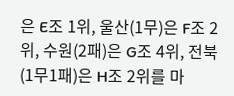은 E조 1위, 울산(1무)은 F조 2위, 수원(2패)은 G조 4위, 전북(1무1패)은 H조 2위를 마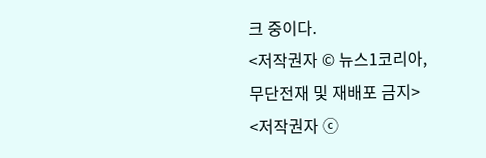크 중이다.
<저작권자 © 뉴스1코리아, 무단전재 및 재배포 금지>
<저작권자 ⓒ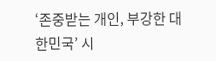‘존중받는 개인, 부강한 대한민국’ 시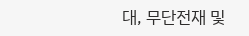대, 무단전재 및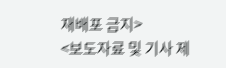재배포 금지>
<보도자료 및 기사 제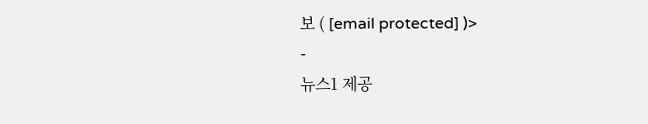보 ( [email protected] )>
-
뉴스1 제공